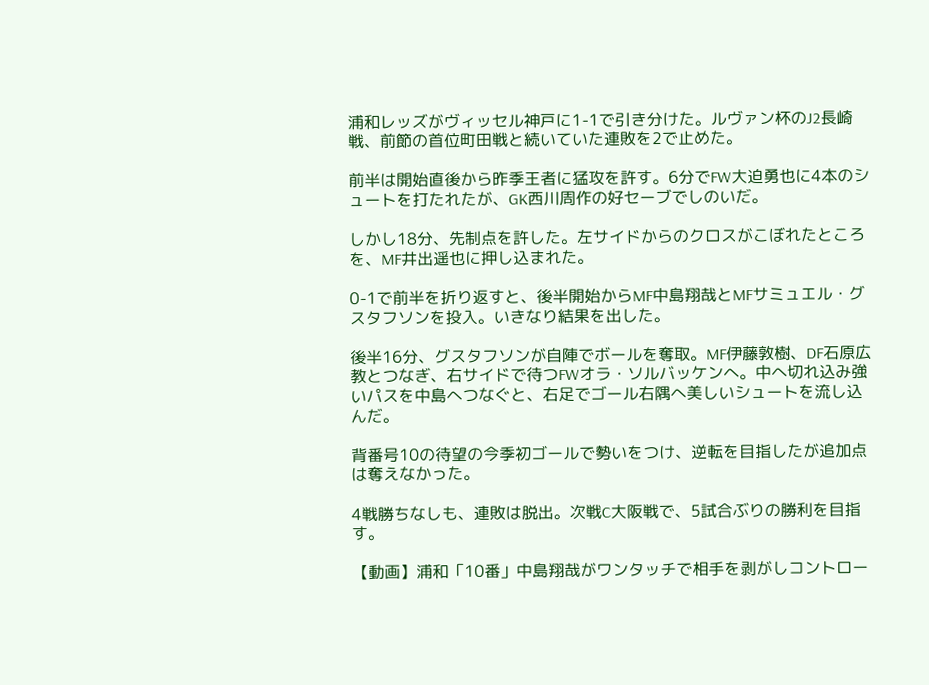浦和レッズがヴィッセル神戸に1-1で引き分けた。ルヴァン杯のJ2長崎戦、前節の首位町田戦と続いていた連敗を2で止めた。

前半は開始直後から昨季王者に猛攻を許す。6分でFW大迫勇也に4本のシュートを打たれたが、GK西川周作の好セーブでしのいだ。

しかし18分、先制点を許した。左サイドからのクロスがこぼれたところを、MF井出遥也に押し込まれた。

0-1で前半を折り返すと、後半開始からMF中島翔哉とMFサミュエル・グスタフソンを投入。いきなり結果を出した。

後半16分、グスタフソンが自陣でボールを奪取。MF伊藤敦樹、DF石原広教とつなぎ、右サイドで待つFWオラ・ソルバッケンへ。中へ切れ込み強いパスを中島へつなぐと、右足でゴール右隅へ美しいシュートを流し込んだ。

背番号10の待望の今季初ゴールで勢いをつけ、逆転を目指したが追加点は奪えなかった。

4戦勝ちなしも、連敗は脱出。次戦C大阪戦で、5試合ぶりの勝利を目指す。

【動画】浦和「10番」中島翔哉がワンタッチで相手を剥がしコントロー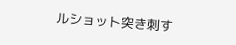ルショット突き刺す